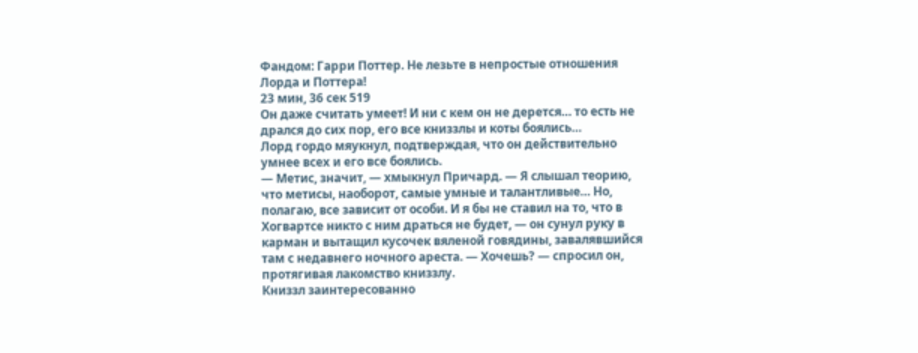Фандом: Гарри Поттер. Не лезьте в непростые отношения Лорда и Поттера!
23 мин, 36 сек 519
Он даже считать умеет! И ни с кем он не дерется… то есть не дрался до сих пор, его все книззлы и коты боялись…
Лорд гордо мяукнул, подтверждая, что он действительно умнее всех и его все боялись.
— Метис, значит, — хмыкнул Причард. — Я слышал теорию, что метисы, наоборот, самые умные и талантливые… Но, полагаю, все зависит от особи. И я бы не ставил на то, что в Хогвартсе никто с ним драться не будет, — он сунул руку в карман и вытащил кусочек вяленой говядины, завалявшийся там с недавнего ночного ареста. — Хочешь? — спросил он, протягивая лакомство книззлу.
Книззл заинтересованно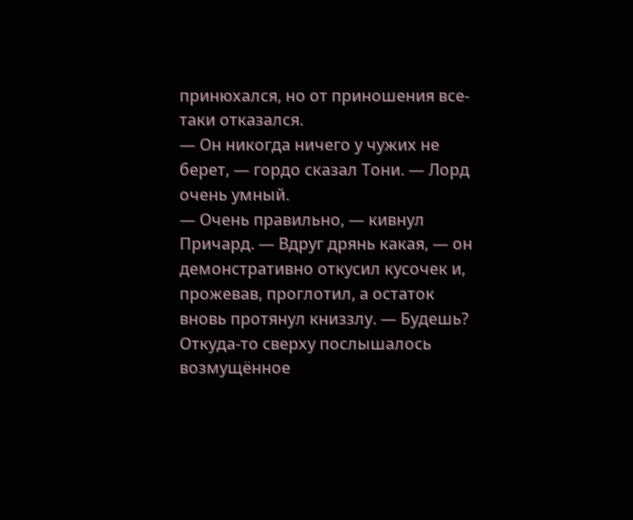принюхался, но от приношения все-таки отказался.
— Он никогда ничего у чужих не берет, — гордо сказал Тони. — Лорд очень умный.
— Очень правильно, — кивнул Причард. — Вдруг дрянь какая, — он демонстративно откусил кусочек и, прожевав, проглотил, а остаток вновь протянул книззлу. — Будешь?
Откуда-то сверху послышалось возмущённое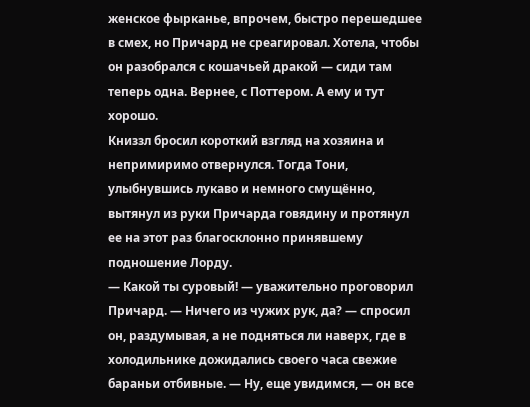женское фырканье, впрочем, быстро перешедшее в смех, но Причард не среагировал. Хотела, чтобы он разобрался с кошачьей дракой — сиди там теперь одна. Вернее, с Поттером. А ему и тут хорошо.
Книззл бросил короткий взгляд на хозяина и непримиримо отвернулся. Тогда Тони, улыбнувшись лукаво и немного смущённо, вытянул из руки Причарда говядину и протянул ее на этот раз благосклонно принявшему подношение Лорду.
— Какой ты суровый! — уважительно проговорил Причард. — Ничего из чужих рук, да? — спросил он, раздумывая, а не подняться ли наверх, где в холодильнике дожидались своего часа свежие бараньи отбивные. — Ну, еще увидимся, — он все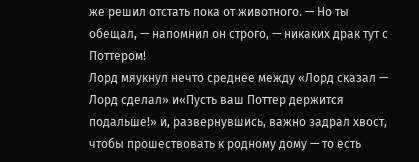же решил отстать пока от животного. — Но ты обещал, — напомнил он строго, — никаких драк тут с Поттером!
Лорд мяукнул нечто среднее между «Лорд сказал — Лорд сделал» и«Пусть ваш Поттер держится подальше!» и, развернувшись, важно задрал хвост, чтобы прошествовать к родному дому — то есть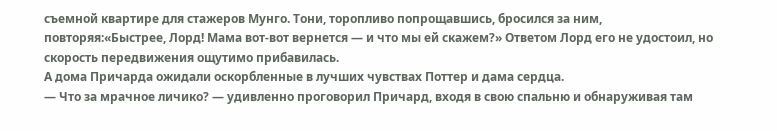съемной квартире для стажеров Мунго. Тони, торопливо попрощавшись, бросился за ним, повторяя:«Быстрее, Лорд! Мама вот-вот вернется — и что мы ей скажем?» Ответом Лорд его не удостоил, но скорость передвижения ощутимо прибавилась.
А дома Причарда ожидали оскорбленные в лучших чувствах Поттер и дама сердца.
— Что за мрачное личико? — удивленно проговорил Причард, входя в свою спальню и обнаруживая там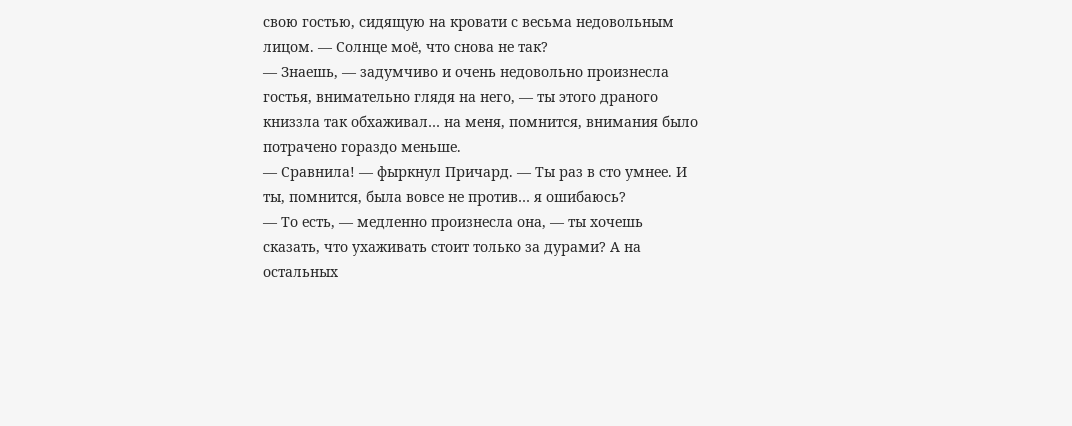свою гостью, сидящую на кровати с весьма недовольным лицом. — Солнце моё, что снова не так?
— Знаешь, — задумчиво и очень недовольно произнесла гостья, внимательно глядя на него, — ты этого драного книззла так обхаживал… на меня, помнится, внимания было потрачено гораздо меньше.
— Сравнила! — фыркнул Причард. — Ты раз в сто умнее. И ты, помнится, была вовсе не против… я ошибаюсь?
— То есть, — медленно произнесла она, — ты хочешь сказать, что ухаживать стоит только за дурами? А на остальных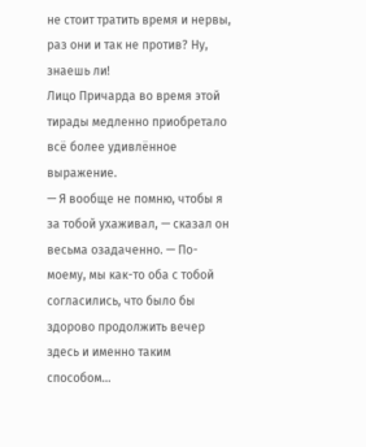не стоит тратить время и нервы, раз они и так не против? Ну, знаешь ли!
Лицо Причарда во время этой тирады медленно приобретало всё более удивлённое выражение.
— Я вообще не помню, чтобы я за тобой ухаживал, — сказал он весьма озадаченно. — По-моему, мы как-то оба с тобой согласились, что было бы здорово продолжить вечер здесь и именно таким способом…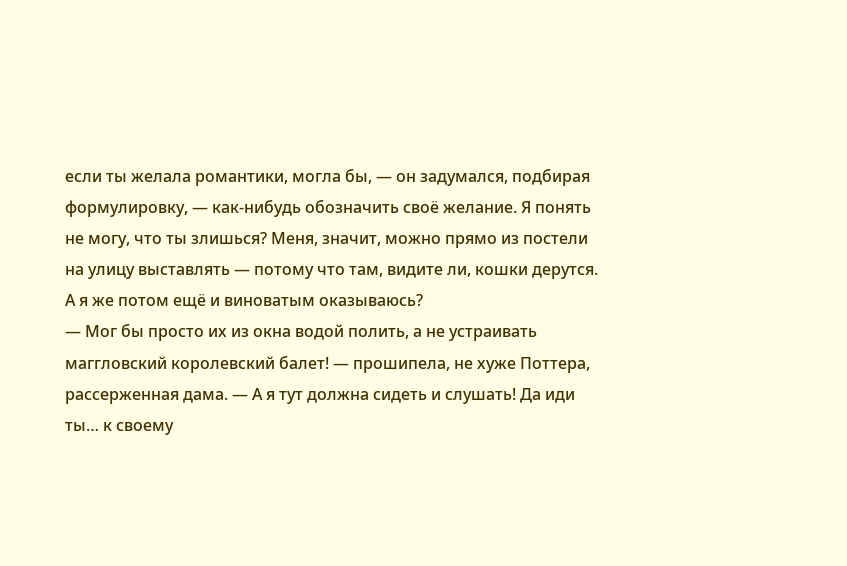если ты желала романтики, могла бы, — он задумался, подбирая формулировку, — как-нибудь обозначить своё желание. Я понять не могу, что ты злишься? Меня, значит, можно прямо из постели на улицу выставлять — потому что там, видите ли, кошки дерутся. А я же потом ещё и виноватым оказываюсь?
— Мог бы просто их из окна водой полить, а не устраивать маггловский королевский балет! — прошипела, не хуже Поттера, рассерженная дама. — А я тут должна сидеть и слушать! Да иди ты… к своему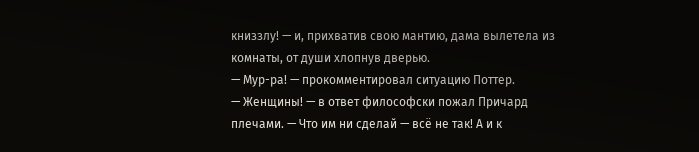книззлу! — и, прихватив свою мантию, дама вылетела из комнаты, от души хлопнув дверью.
— Мур-ра! — прокомментировал ситуацию Поттер.
— Женщины! — в ответ философски пожал Причард плечами. — Что им ни сделай — всё не так! А и к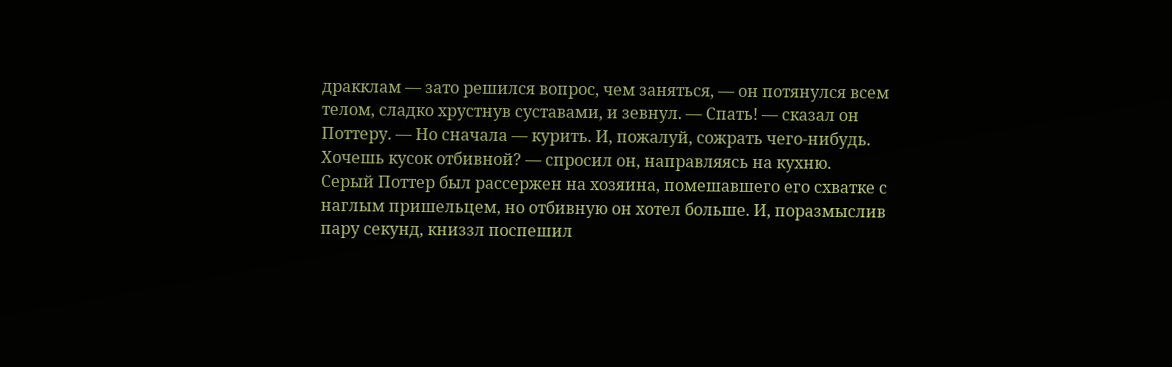дракклам — зато решился вопрос, чем заняться, — он потянулся всем телом, сладко хрустнув суставами, и зевнул. — Спать! — сказал он Поттеру. — Но сначала — курить. И, пожалуй, сожрать чего-нибудь. Хочешь кусок отбивной? — спросил он, направляясь на кухню.
Серый Поттер был рассержен на хозяина, помешавшего его схватке с наглым пришельцем, но отбивную он хотел больше. И, поразмыслив пару секунд, книззл поспешил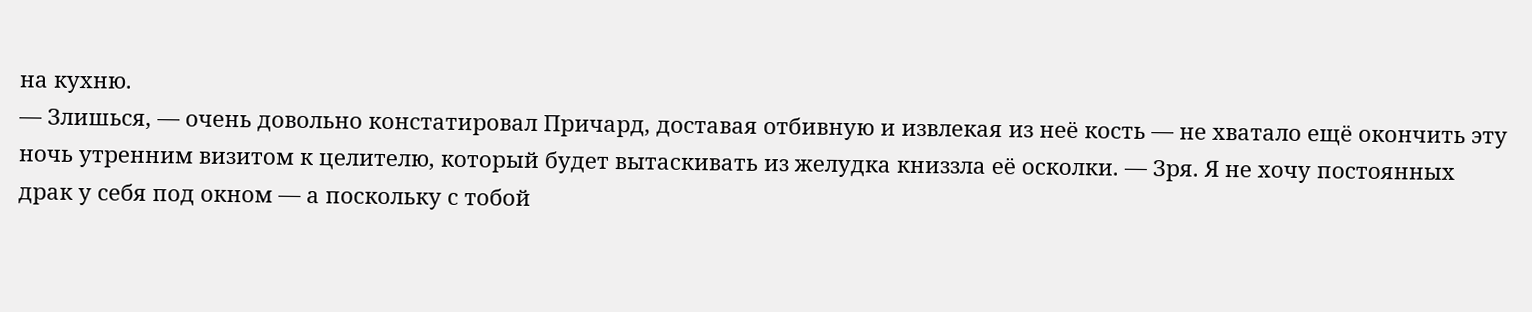на кухню.
— Злишься, — очень довольно констатировал Причард, доставая отбивную и извлекая из неё кость — не хватало ещё окончить эту ночь утренним визитом к целителю, который будет вытаскивать из желудка книззла её осколки. — Зря. Я не хочу постоянных драк у себя под окном — а поскольку с тобой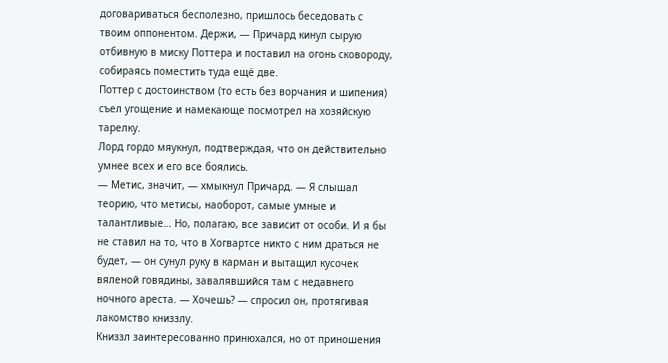договариваться бесполезно, пришлось беседовать с твоим оппонентом. Держи, — Причард кинул сырую отбивную в миску Поттера и поставил на огонь сковороду, собираясь поместить туда ещё две.
Поттер с достоинством (то есть без ворчания и шипения) съел угощение и намекающе посмотрел на хозяйскую тарелку.
Лорд гордо мяукнул, подтверждая, что он действительно умнее всех и его все боялись.
— Метис, значит, — хмыкнул Причард. — Я слышал теорию, что метисы, наоборот, самые умные и талантливые… Но, полагаю, все зависит от особи. И я бы не ставил на то, что в Хогвартсе никто с ним драться не будет, — он сунул руку в карман и вытащил кусочек вяленой говядины, завалявшийся там с недавнего ночного ареста. — Хочешь? — спросил он, протягивая лакомство книззлу.
Книззл заинтересованно принюхался, но от приношения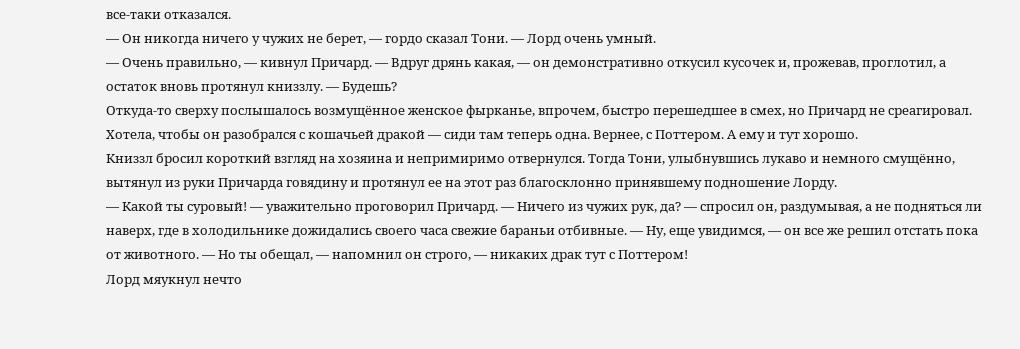все-таки отказался.
— Он никогда ничего у чужих не берет, — гордо сказал Тони. — Лорд очень умный.
— Очень правильно, — кивнул Причард. — Вдруг дрянь какая, — он демонстративно откусил кусочек и, прожевав, проглотил, а остаток вновь протянул книззлу. — Будешь?
Откуда-то сверху послышалось возмущённое женское фырканье, впрочем, быстро перешедшее в смех, но Причард не среагировал. Хотела, чтобы он разобрался с кошачьей дракой — сиди там теперь одна. Вернее, с Поттером. А ему и тут хорошо.
Книззл бросил короткий взгляд на хозяина и непримиримо отвернулся. Тогда Тони, улыбнувшись лукаво и немного смущённо, вытянул из руки Причарда говядину и протянул ее на этот раз благосклонно принявшему подношение Лорду.
— Какой ты суровый! — уважительно проговорил Причард. — Ничего из чужих рук, да? — спросил он, раздумывая, а не подняться ли наверх, где в холодильнике дожидались своего часа свежие бараньи отбивные. — Ну, еще увидимся, — он все же решил отстать пока от животного. — Но ты обещал, — напомнил он строго, — никаких драк тут с Поттером!
Лорд мяукнул нечто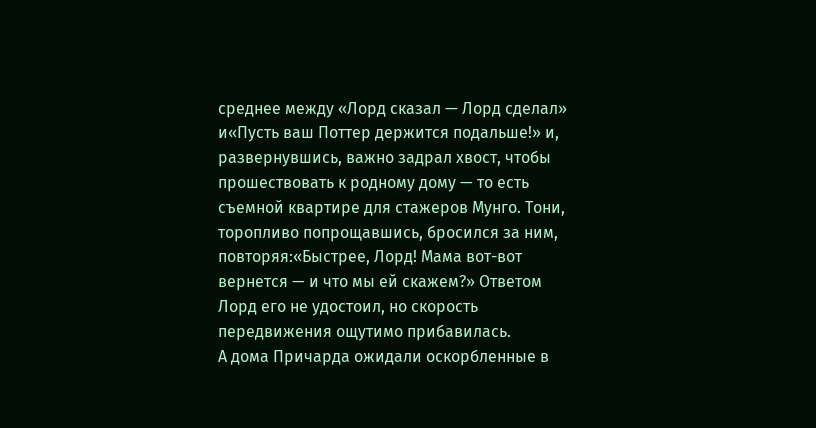среднее между «Лорд сказал — Лорд сделал» и«Пусть ваш Поттер держится подальше!» и, развернувшись, важно задрал хвост, чтобы прошествовать к родному дому — то есть съемной квартире для стажеров Мунго. Тони, торопливо попрощавшись, бросился за ним, повторяя:«Быстрее, Лорд! Мама вот-вот вернется — и что мы ей скажем?» Ответом Лорд его не удостоил, но скорость передвижения ощутимо прибавилась.
А дома Причарда ожидали оскорбленные в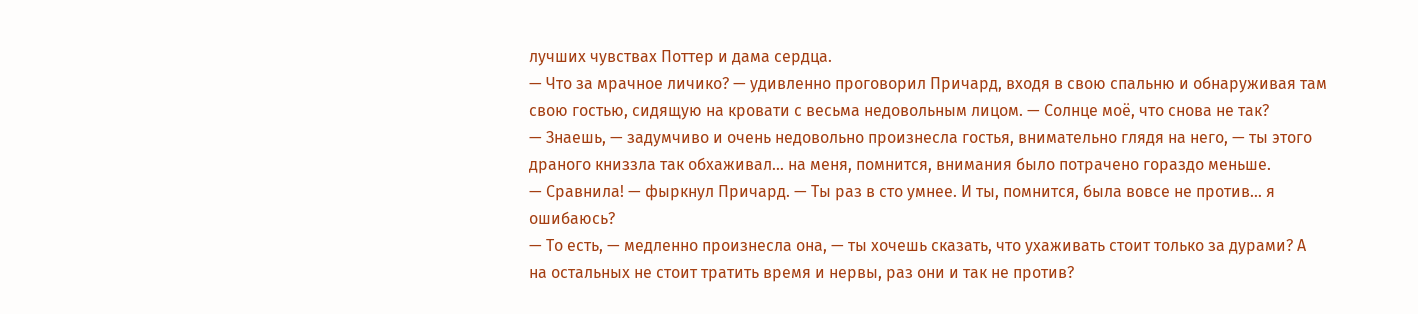лучших чувствах Поттер и дама сердца.
— Что за мрачное личико? — удивленно проговорил Причард, входя в свою спальню и обнаруживая там свою гостью, сидящую на кровати с весьма недовольным лицом. — Солнце моё, что снова не так?
— Знаешь, — задумчиво и очень недовольно произнесла гостья, внимательно глядя на него, — ты этого драного книззла так обхаживал… на меня, помнится, внимания было потрачено гораздо меньше.
— Сравнила! — фыркнул Причард. — Ты раз в сто умнее. И ты, помнится, была вовсе не против… я ошибаюсь?
— То есть, — медленно произнесла она, — ты хочешь сказать, что ухаживать стоит только за дурами? А на остальных не стоит тратить время и нервы, раз они и так не против?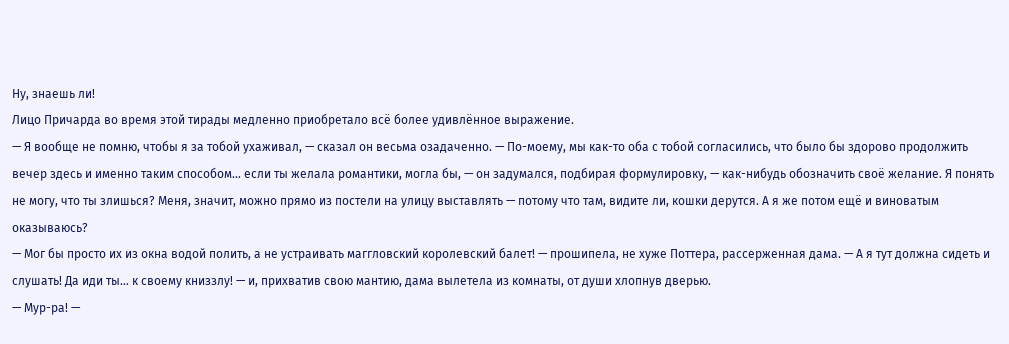Ну, знаешь ли!
Лицо Причарда во время этой тирады медленно приобретало всё более удивлённое выражение.
— Я вообще не помню, чтобы я за тобой ухаживал, — сказал он весьма озадаченно. — По-моему, мы как-то оба с тобой согласились, что было бы здорово продолжить вечер здесь и именно таким способом… если ты желала романтики, могла бы, — он задумался, подбирая формулировку, — как-нибудь обозначить своё желание. Я понять не могу, что ты злишься? Меня, значит, можно прямо из постели на улицу выставлять — потому что там, видите ли, кошки дерутся. А я же потом ещё и виноватым оказываюсь?
— Мог бы просто их из окна водой полить, а не устраивать маггловский королевский балет! — прошипела, не хуже Поттера, рассерженная дама. — А я тут должна сидеть и слушать! Да иди ты… к своему книззлу! — и, прихватив свою мантию, дама вылетела из комнаты, от души хлопнув дверью.
— Мур-ра! —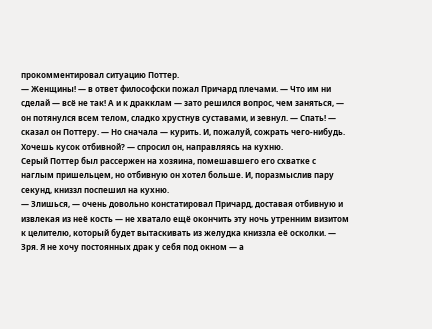прокомментировал ситуацию Поттер.
— Женщины! — в ответ философски пожал Причард плечами. — Что им ни сделай — всё не так! А и к дракклам — зато решился вопрос, чем заняться, — он потянулся всем телом, сладко хрустнув суставами, и зевнул. — Спать! — сказал он Поттеру. — Но сначала — курить. И, пожалуй, сожрать чего-нибудь. Хочешь кусок отбивной? — спросил он, направляясь на кухню.
Серый Поттер был рассержен на хозяина, помешавшего его схватке с наглым пришельцем, но отбивную он хотел больше. И, поразмыслив пару секунд, книззл поспешил на кухню.
— Злишься, — очень довольно констатировал Причард, доставая отбивную и извлекая из неё кость — не хватало ещё окончить эту ночь утренним визитом к целителю, который будет вытаскивать из желудка книззла её осколки. — Зря. Я не хочу постоянных драк у себя под окном — а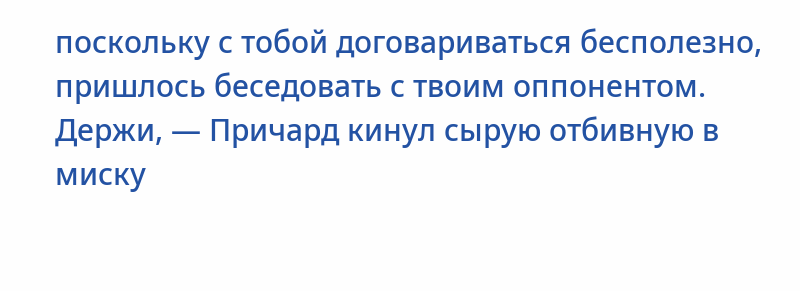поскольку с тобой договариваться бесполезно, пришлось беседовать с твоим оппонентом. Держи, — Причард кинул сырую отбивную в миску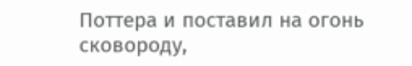Поттера и поставил на огонь сковороду,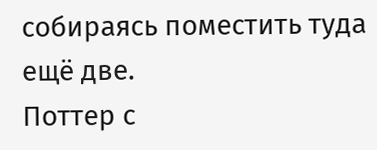собираясь поместить туда ещё две.
Поттер с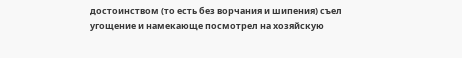достоинством (то есть без ворчания и шипения) съел угощение и намекающе посмотрел на хозяйскую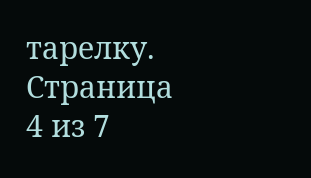тарелку.
Страница 4 из 7